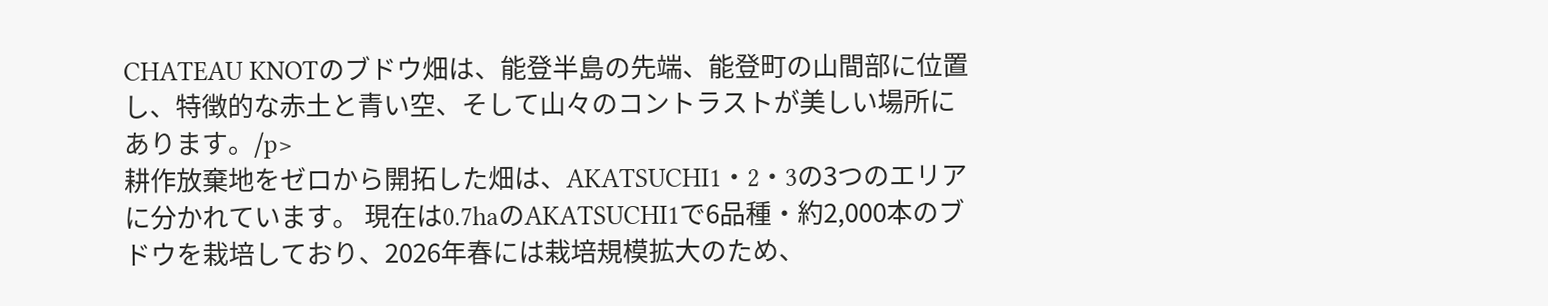CHATEAU KNOTのブドウ畑は、能登半島の先端、能登町の山間部に位置し、特徴的な赤土と青い空、そして山々のコントラストが美しい場所にあります。/p>
耕作放棄地をゼロから開拓した畑は、AKATSUCHI1・2・3の3つのエリアに分かれています。 現在は0.7haのAKATSUCHI1で6品種・約2,000本のブドウを栽培しており、2026年春には栽培規模拡大のため、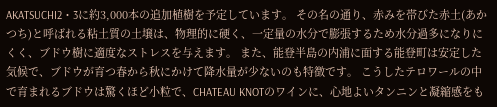AKATSUCHI2・3に約3,000本の追加植樹を予定しています。 その名の通り、赤みを帯びた赤土(あかつち)と呼ばれる粘土質の土壌は、物理的に硬く、一定量の水分で膨張するため水分過多になりにくく、ブドウ樹に適度なストレスを与えます。 また、能登半島の内浦に面する能登町は安定した気候で、ブドウが育つ春から秋にかけて降水量が少ないのも特徴です。 こうしたテロワールの中で育まれるブドウは驚くほど小粒で、CHATEAU KNOTのワインに、心地よいタンニンと凝縮感をも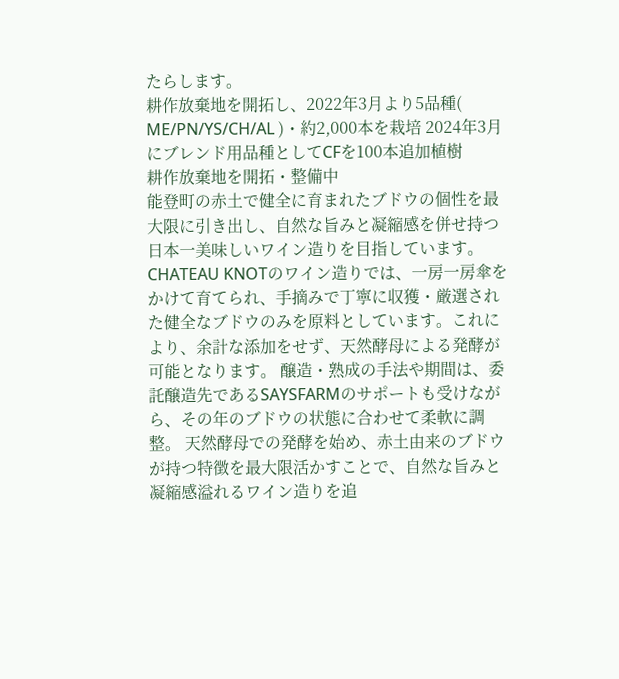たらします。
耕作放棄地を開拓し、2022年3月より5品種( ME/PN/YS/CH/AL )・約2,000本を栽培 2024年3月にブレンド用品種としてCFを100本追加植樹
耕作放棄地を開拓・整備中
能登町の赤土で健全に育まれたブドウの個性を最大限に引き出し、自然な旨みと凝縮感を併せ持つ日本一美味しいワイン造りを目指しています。
CHATEAU KNOTのワイン造りでは、一房一房傘をかけて育てられ、手摘みで丁寧に収獲・厳選された健全なブドウのみを原料としています。これにより、余計な添加をせず、天然酵母による発酵が可能となります。 醸造・熟成の手法や期間は、委託醸造先であるSAYSFARMのサポートも受けながら、その年のブドウの状態に合わせて柔軟に調整。 天然酵母での発酵を始め、赤土由来のブドウが持つ特徴を最大限活かすことで、自然な旨みと凝縮感溢れるワイン造りを追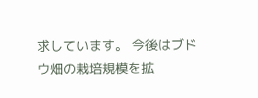求しています。 今後はブドウ畑の栽培規模を拡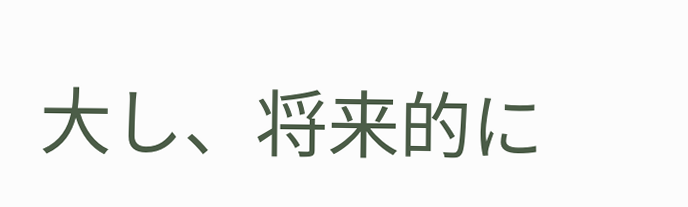大し、将来的に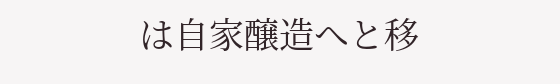は自家醸造へと移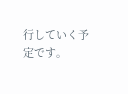行していく予定です。